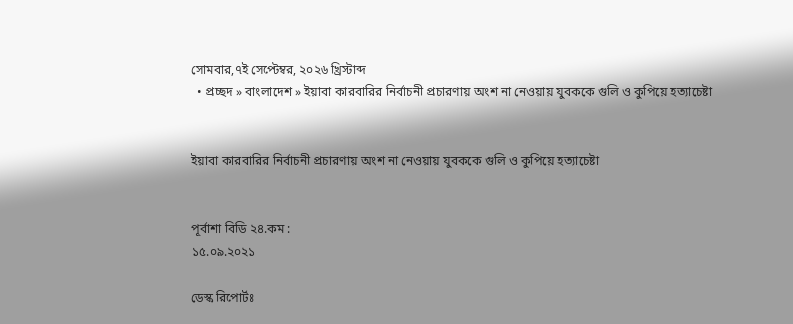সোমবার,৭ই সেপ্টেম্বর, ২০২৬ খ্রিস্টাব্দ
  • প্রচ্ছদ » বাংলাদেশ » ইয়াবা কারবারির নির্বাচনী প্রচারণায় অংশ না নেওয়ায় যুবককে গুলি ও কুপিয়ে হত্যাচেষ্টা


ইয়াবা কারবারির নির্বাচনী প্রচারণায় অংশ না নেওয়ায় যুবককে গুলি ও কুপিয়ে হত্যাচেষ্টা


পূর্বাশা বিডি ২৪.কম :
১৫.০৯.২০২১

ডেস্ক রিপোর্টঃ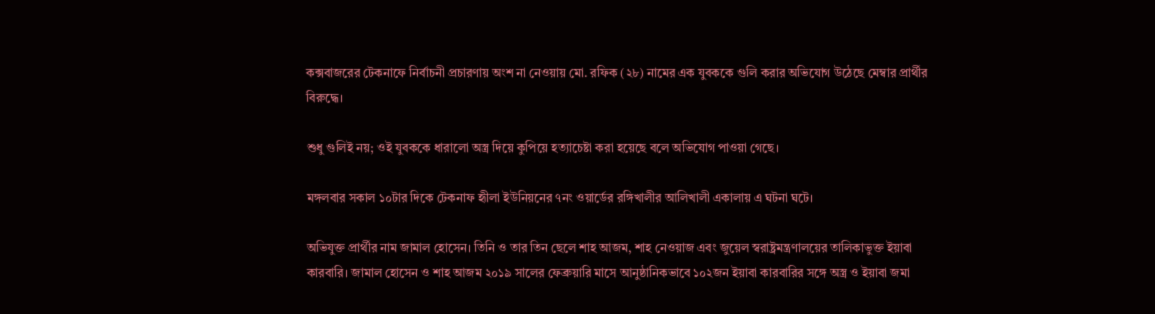কক্সবাজরের টেকনাফে নির্বাচনী প্রচারণায় অংশ না নেওয়ায় মো. রফিক (২৮) নামের এক যুবককে গুলি করার অভিযোগ উঠেছে মেম্বার প্রার্থীর বিরুদ্ধে।

শুধু গুলিই নয়; ওই যুবককে ধারালো অস্ত্র দিয়ে কুপিয়ে হত্যাচেষ্টা করা হয়েছে বলে অভিযোগ পাওয়া গেছে।

মঙ্গলবার সকাল ১০টার দিকে টেকনাফ হৃীলা ইউনিয়নের ৭নং ওয়ার্ডের রঙ্গিখালীর আলিখালী একালায় এ ঘটনা ঘটে।

অভিযুক্ত প্রার্থীর নাম জামাল হোসেন। তিনি ও তার তিন ছেলে শাহ আজম, শাহ নেওয়াজ এবং জুয়েল স্বরাষ্ট্রমন্ত্রণালয়ের তালিকাভুক্ত ইয়াবা কারবারি। জামাল হোসেন ও শাহ আজম ২০১৯ সালের ফেব্রুয়ারি মাসে আনুষ্ঠানিকভাবে ১০২জন ইয়াবা কারবারির সঙ্গে অস্ত্র ও ইয়াবা জমা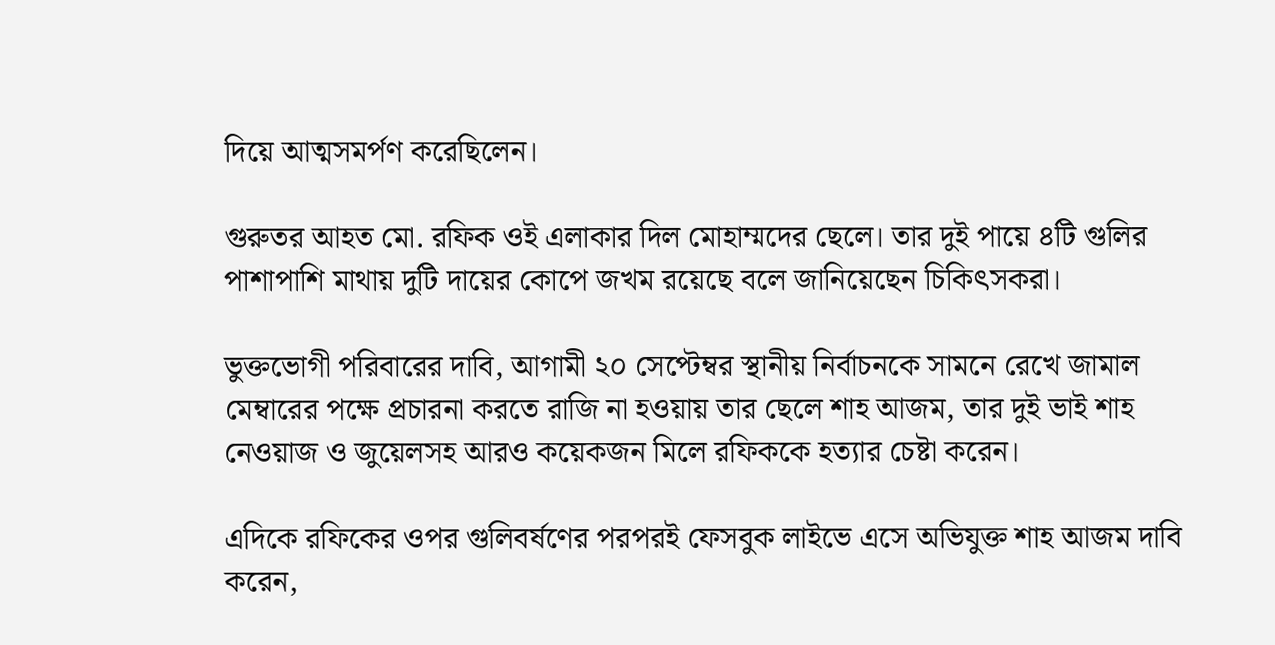দিয়ে আত্মসমর্পণ করেছিলেন।

গুরুতর আহত মো. রফিক ওই এলাকার দিল মোহাম্মদের ছেলে। তার দুই পায়ে ৪টি গুলির পাশাপাশি মাথায় দুটি দায়ের কোপে জখম রয়েছে বলে জানিয়েছেন চিকিৎসকরা।

ভুক্তভোগী পরিবারের দাবি, আগামী ২০ সেপ্টেম্বর স্থানীয় নির্বাচনকে সামনে রেখে জামাল মেম্বারের পক্ষে প্রচারনা করতে রাজি না হওয়ায় তার ছেলে শাহ আজম, তার দুই ভাই শাহ নেওয়াজ ও জুয়েলসহ আরও কয়েকজন মিলে রফিককে হত্যার চেষ্টা করেন।

এদিকে রফিকের ওপর গুলিবর্ষণের পরপরই ফেসবুক লাইভে এসে অভিযুক্ত শাহ আজম দাবি করেন,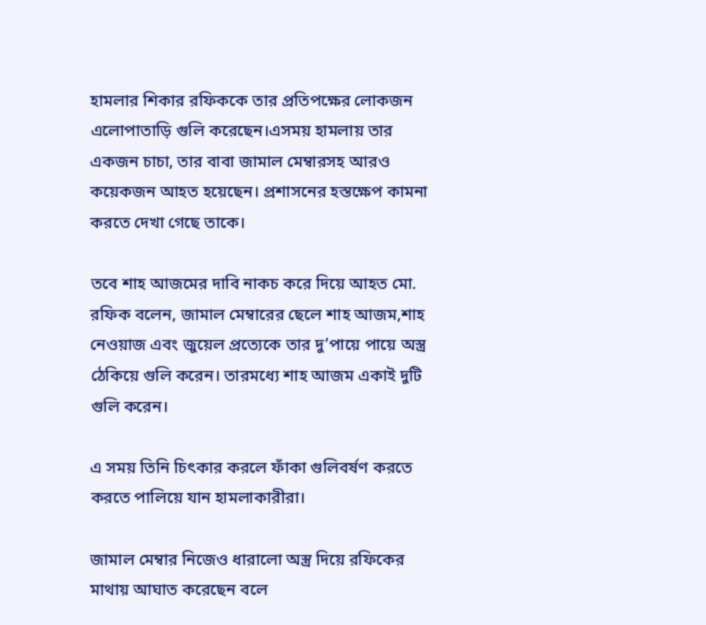হামলার শিকার রফিককে তার প্রতিপক্ষের লোকজন এলোপাতাড়ি গুলি করেছেন।এসময় হামলায় তার একজন চাচা, তার বাবা জামাল মেম্বারসহ আরও কয়েকজন আহত হয়েছেন। প্রশাসনের হস্তক্ষেপ কামনা করতে দেখা গেছে তাকে।

তবে শাহ আজমের দাবি নাকচ করে দিয়ে আহত মো. রফিক বলেন, জামাল মেম্বারের ছেলে শাহ আজম,শাহ নেওয়াজ এবং জুয়েল প্রত্যেকে তার দু’পায়ে পায়ে অস্ত্র ঠেকিয়ে গুলি করেন। তারমধ্যে শাহ আজম একাই দুটি গুলি করেন।

এ সময় তিনি চিৎকার করলে ফাঁকা গুলিবর্ষণ করতে করতে পালিয়ে যান হামলাকারীরা।

জামাল মেম্বার নিজেও ধারালো অস্ত্র দিয়ে রফিকের মাথায় আঘাত করেছেন বলে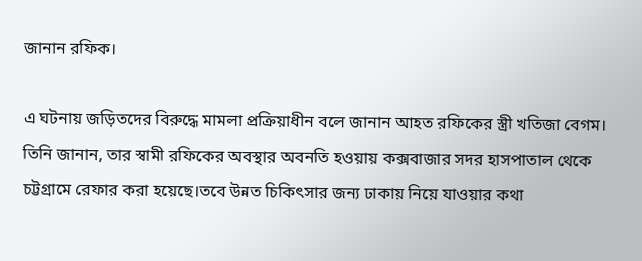জানান রফিক।

এ ঘটনায় জড়িতদের বিরুদ্ধে মামলা প্রক্রিয়াধীন বলে জানান আহত রফিকের স্ত্রী খতিজা বেগম। তিনি জানান, তার স্বামী রফিকের অবস্থার অবনতি হওয়ায় কক্সবাজার সদর হাসপাতাল থেকে চট্টগ্রামে রেফার করা হয়েছে।তবে উন্নত চিকিৎসার জন্য ঢাকায় নিয়ে যাওয়ার কথা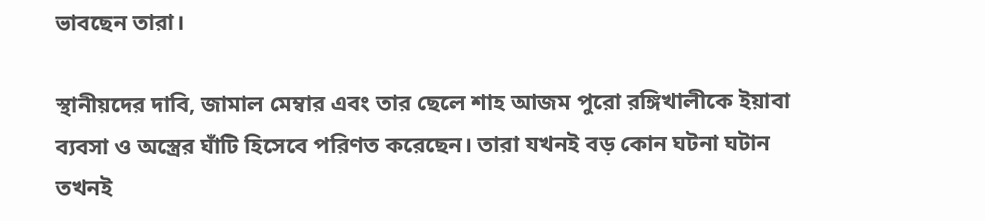ভাবছেন তারা।

স্থানীয়দের দাবি, জামাল মেম্বার এবং তার ছেলে শাহ আজম পুরো রঙ্গিখালীকে ইয়াবা ব্যবসা ও অস্ত্রের ঘাঁটি হিসেবে পরিণত করেছেন। তারা যখনই বড় কোন ঘটনা ঘটান তখনই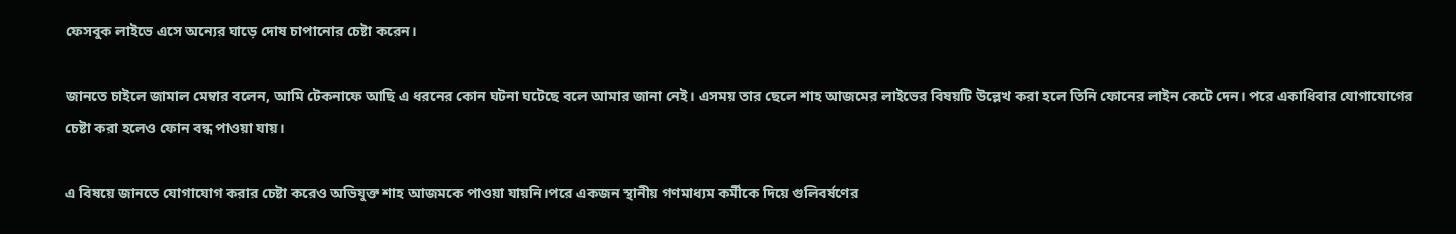ফেসবুক লাইভে এসে অন্যের ঘাড়ে দোষ চাপানোর চেষ্টা করেন।

জানতে চাইলে জামাল মেম্বার বলেন, আমি টেকনাফে আছি এ ধরনের কোন ঘটনা ঘটেছে বলে আমার জানা নেই। এসময় তার ছেলে শাহ আজমের লাইভের বিষয়টি উল্লেখ করা হলে তিনি ফোনের লাইন কেটে দেন। পরে একাধিবার যোগাযোগের চেষ্টা করা হলেও ফোন বন্ধ পাওয়া যায়।

এ বিষয়ে জানতে যোগাযোগ করার চেষ্টা করেও অভিযুক্ত শাহ আজমকে পাওয়া যায়নি।পরে একজন স্থানীয় গণমাধ্যম কর্মীকে দিয়ে গুলিবর্ষণের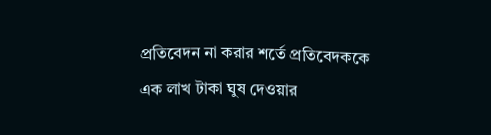প্রতিবেদন না করার শর্তে প্রতিবেদককে এক লাখ টাকা ঘুষ দেওয়ার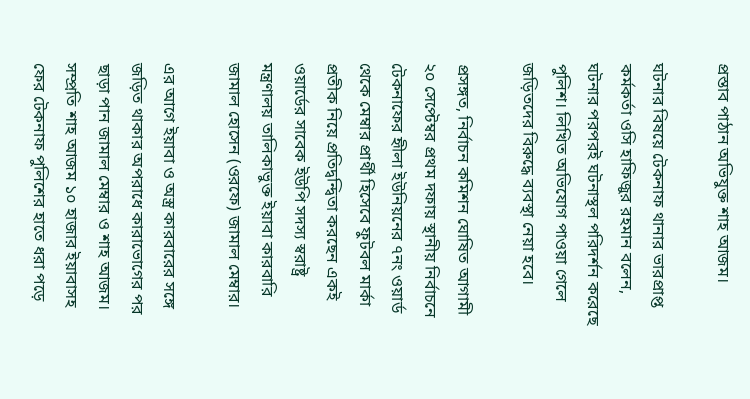প্রস্তাব পাঠান অভিযুক্ত শাহ আজম।

ঘটনার বিষয়ে টেকনাফ থানার ভারপ্রাপ্ত কর্মকর্তা ওসি হাফিজুর রহমান বলেন, ঘটনার পরপরই ঘটনাস্থল পরিদর্শন করেছে পুলিশ। লিখিত অভিযোগ পাওয়া গেলে জড়িতদের বিরুদ্ধে ব্যবস্থা নেয়া হবে।

প্রসঙ্গত, নির্বাচন কমিশন ঘোষিত আগামী ২০ সেপ্টেম্বর প্রথম দফায় স্থানীয় নির্বাচনে টেকনাফের হৃীলা ইউনিয়নের ৭নং ওয়ার্ড থেকে মেম্বার প্রার্থী হিসেবে ফুটবল মার্কা প্রতীক নিয়ে প্রতিদ্বন্দ্বিতা করছেন একই ওয়ার্ডের সাবেক ইউপি সদস্য স্বরাষ্ট্র মন্ত্রণালয় তালিকাভুক্ত ইয়াবা কারবারি জামাল হোসেন (ওরফে) জামাল মেম্বার।

এর আগে ইয়াবা ও অস্ত্র কারবারের সঙ্গে জড়িত থাকার অপরাধে কারাভোগের পর ছাড়া পান জামাল মেম্বার ও শাহ আজম। সম্প্রতি শাহ আজম ১০ হাজার ইয়াবাসহ ফের টেকনাফ পুলিশের হাতে ধরা পড়ে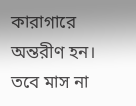কারাগারে অন্তরীণ হন। তবে মাস না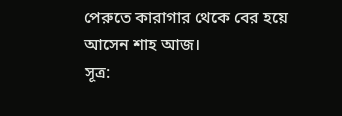পেরুতে কারাগার থেকে বের হয়ে আসেন শাহ আজ।
সূত্র: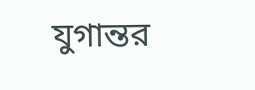যুগান্তর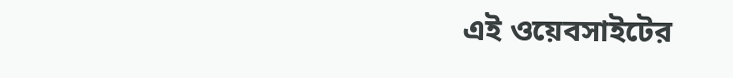এই ওয়েবসাইটের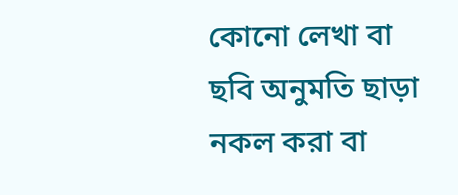কোনো লেখা বা ছবি অনুমতি ছাড়া নকল করা বা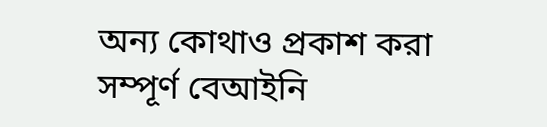অন্য কোথাও প্রকাশ করা সম্পূর্ণ বেআইনি